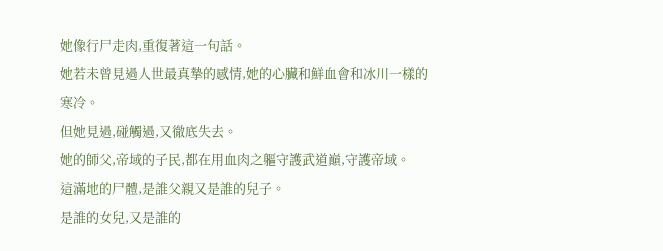她像行尸走肉,重復著這一句話。
她若未曾見過人世最真摯的感情,她的心臟和鮮血會和冰川一樣的寒冷。
但她見過,碰觸過,又徹底失去。
她的師父,帝域的子民,都在用血肉之軀守護武道巔,守護帝域。
這滿地的尸體,是誰父親又是誰的兒子。
是誰的女兒,又是誰的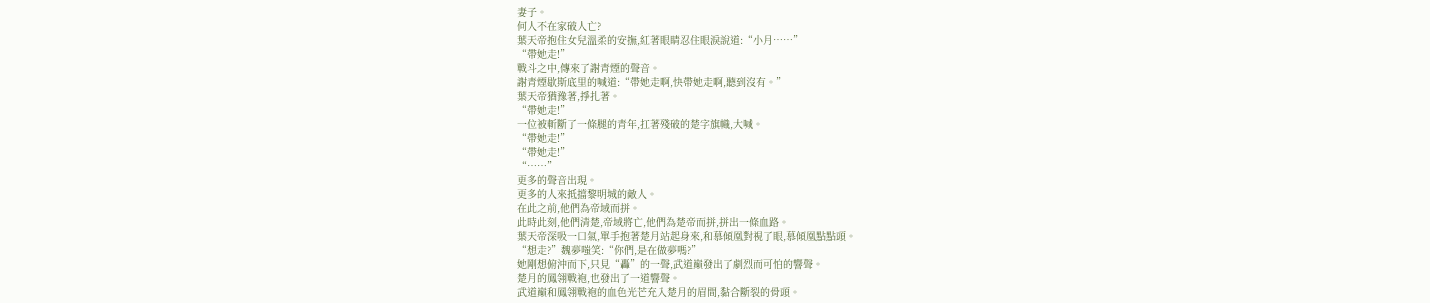妻子。
何人不在家破人亡?
葉天帝抱住女兒溫柔的安撫,紅著眼睛忍住眼淚說道:“小月……”
“帶她走!”
戰斗之中,傳來了謝青煙的聲音。
謝青煙歇斯底里的喊道:“帶她走啊,快帶她走啊,聽到沒有。”
葉天帝猶豫著,掙扎著。
“帶她走!”
一位被斬斷了一條腿的青年,扛著殘破的楚字旗幟,大喊。
“帶她走!”
“帶她走!”
“……”
更多的聲音出現。
更多的人來抵擋黎明城的敵人。
在此之前,他們為帝域而拼。
此時此刻,他們清楚,帝域將亡,他們為楚帝而拼,拼出一條血路。
葉天帝深吸一口氣,單手抱著楚月站起身來,和慕傾凰對視了眼,慕傾凰點點頭。
“想走?”魏夢嗤笑:“你們,是在做夢嗎?”
她剛想俯沖而下,只見“轟”的一聲,武道巔發出了劇烈而可怕的響聲。
楚月的鳳翎戰袍,也發出了一道響聲。
武道巔和鳳翎戰袍的血色光芒充入楚月的眉間,黏合斷裂的骨頭。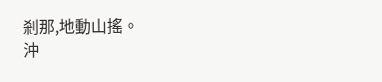剎那,地動山搖。
沖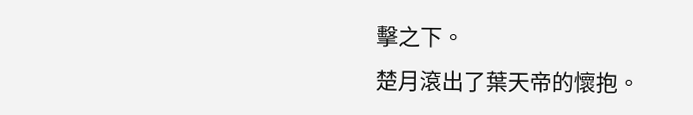擊之下。
楚月滾出了葉天帝的懷抱。